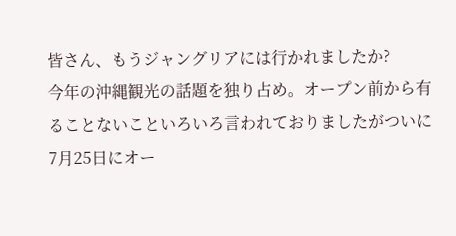皆さん、もうジャングリアには行かれましたか?
今年の沖縄観光の話題を独り占め。オープン前から有ることないこといろいろ言われておりましたがついに7月25日にオー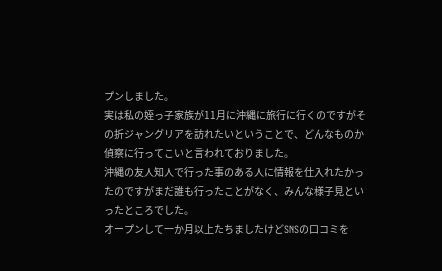プンしました。
実は私の姪っ子家族が11月に沖縄に旅行に行くのですがその折ジャングリアを訪れたいということで、どんなものか偵察に行ってこいと言われておりました。
沖縄の友人知人で行った事のある人に情報を仕入れたかったのですがまだ誰も行ったことがなく、みんな様子見といったところでした。
オープンして一か月以上たちましたけどSNSの口コミを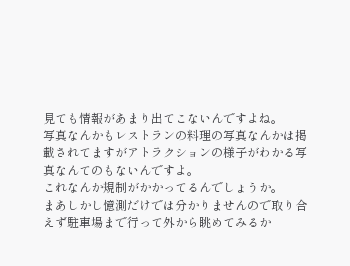見ても情報があまり出てこないんですよね。
写真なんかもレストランの料理の写真なんかは掲載されてますがアトラクションの様子がわかる写真なんてのもないんですよ。
これなんか規制がかかってるんでしょうか。
まあしかし憶測だけでは分かりませんので取り合えず駐車場まで行って外から眺めてみるか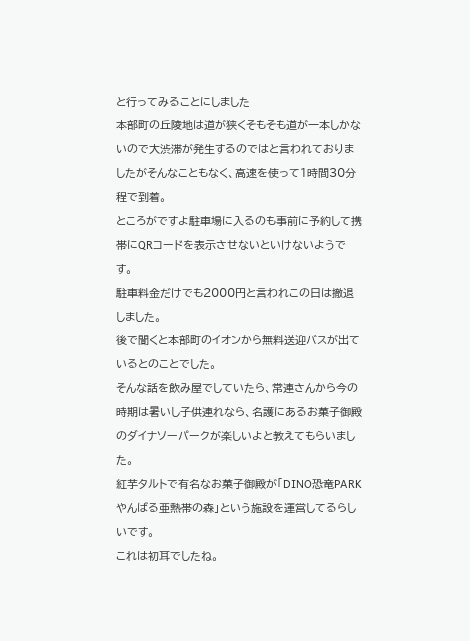と行ってみることにしました
本部町の丘陵地は道が狭くそもそも道が一本しかないので大渋滞が発生するのではと言われておりましたがそんなこともなく、高速を使って1時間30分程で到着。
ところがですよ駐車場に入るのも事前に予約して携帯にQRコードを表示させないといけないようです。
駐車料金だけでも2000円と言われこの日は撤退しました。
後で聞くと本部町のイオンから無料送迎バスが出ているとのことでした。
そんな話を飲み屋でしていたら、常連さんから今の時期は暑いし子供連れなら、名護にあるお菓子御殿のダイナソーパークが楽しいよと教えてもらいました。
紅芋タルトで有名なお菓子御殿が「DINO恐竜PARKやんばる亜熱帯の森」という施設を運営してるらしいです。
これは初耳でしたね。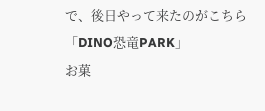で、後日やって来たのがこちら「DINO恐竜PARK」
お菓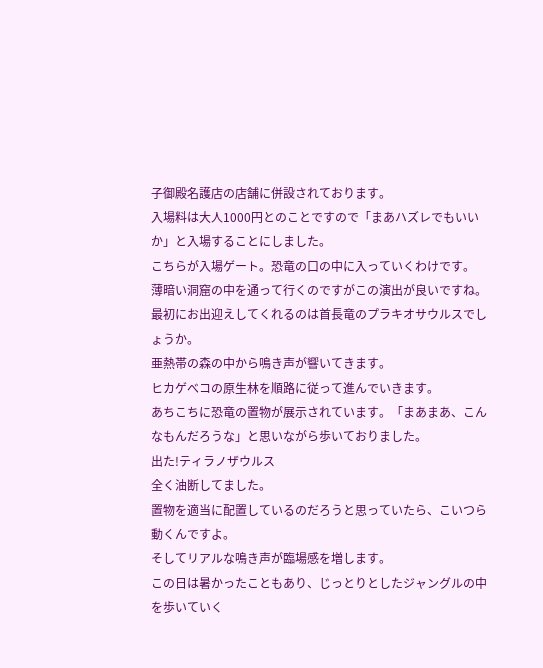子御殿名護店の店舗に併設されております。
入場料は大人1000円とのことですので「まあハズレでもいいか」と入場することにしました。
こちらが入場ゲート。恐竜の口の中に入っていくわけです。
薄暗い洞窟の中を通って行くのですがこの演出が良いですね。
最初にお出迎えしてくれるのは首長竜のプラキオサウルスでしょうか。
亜熱帯の森の中から鳴き声が響いてきます。
ヒカゲべコの原生林を順路に従って進んでいきます。
あちこちに恐竜の置物が展示されています。「まあまあ、こんなもんだろうな」と思いながら歩いておりました。
出た!ティラノザウルス
全く油断してました。
置物を適当に配置しているのだろうと思っていたら、こいつら動くんですよ。
そしてリアルな鳴き声が臨場感を増します。
この日は暑かったこともあり、じっとりとしたジャングルの中を歩いていく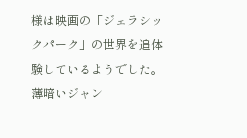様は映画の「ジェラシックパーク」の世界を追体験しているようでした。
薄暗いジャン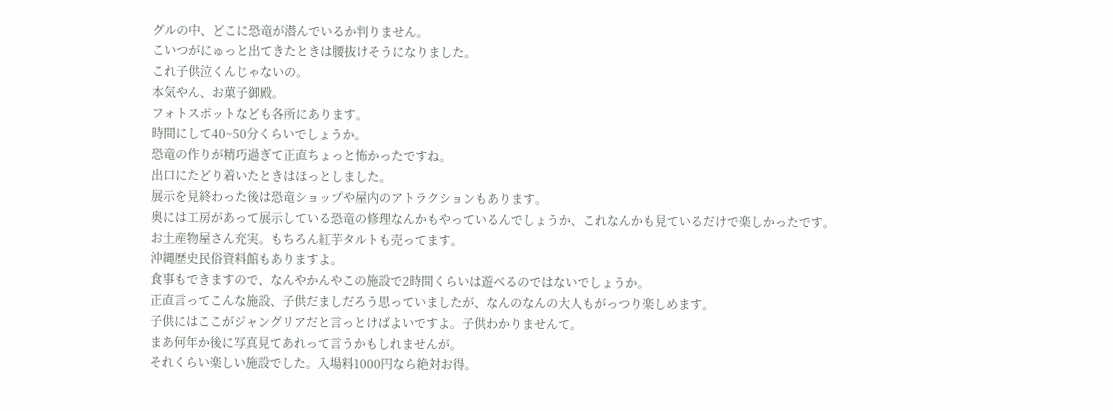グルの中、どこに恐竜が潜んでいるか判りません。
こいつがにゅっと出てきたときは腰抜けそうになりました。
これ子供泣くんじゃないの。
本気やん、お菓子御殿。
フォトスポットなども各所にあります。
時間にして40~50分くらいでしょうか。
恐竜の作りが精巧過ぎて正直ちょっと怖かったですね。
出口にたどり着いたときはほっとしました。
展示を見終わった後は恐竜ショップや屋内のアトラクションもあります。
奥には工房があって展示している恐竜の修理なんかもやっているんでしょうか、これなんかも見ているだけで楽しかったです。
お土産物屋さん充実。もちろん紅芋タルトも売ってます。
沖縄歴史民俗資料館もありますよ。
食事もできますので、なんやかんやこの施設で2時間くらいは遊べるのではないでしょうか。
正直言ってこんな施設、子供だましだろう思っていましたが、なんのなんの大人もがっつり楽しめます。
子供にはここがジャングリアだと言っとけばよいですよ。子供わかりませんて。
まあ何年か後に写真見てあれって言うかもしれませんが。
それくらい楽しい施設でした。入場料1000円なら絶対お得。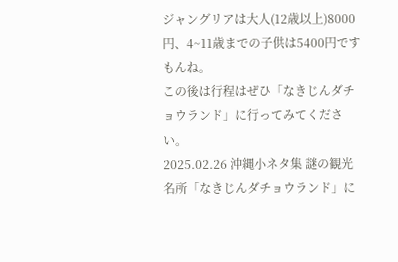ジャングリアは大人(12歳以上)8000円、4~11歳までの子供は5400円ですもんね。
この後は行程はぜひ「なきじんダチョウランド」に行ってみてください。
2025.02.26 沖縄小ネタ集 謎の観光名所「なきじんダチョウランド」に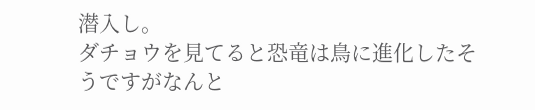潜入し。
ダチョウを見てると恐竜は鳥に進化したそうですがなんと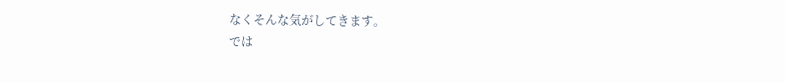なくそんな気がしてきます。
では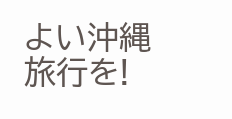よい沖縄旅行を!